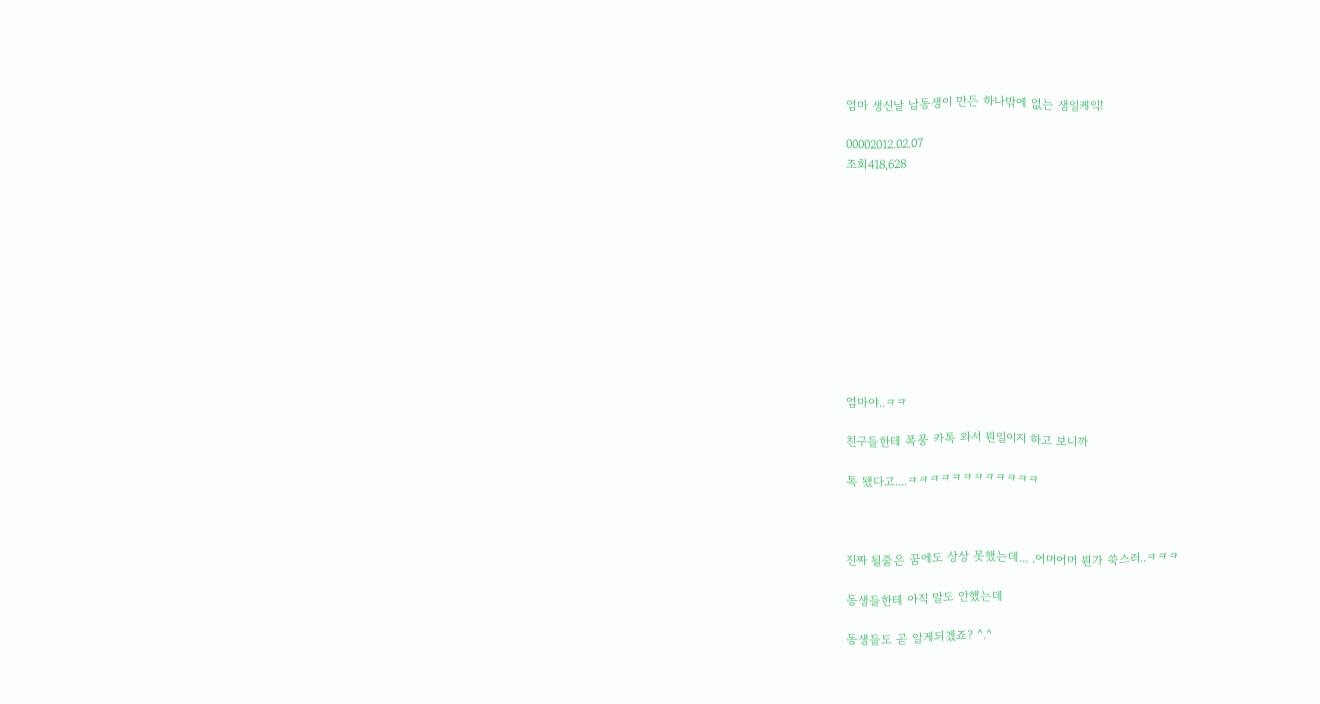엄마 생신날 남동생이 만든 하나밖에 없는 생일케익!

00002012.02.07
조회418,628











엄마야..ㅋㅋ

친구들한테 폭풍 카톡 와서 뭔일이지 하고 보니까

톡 됐다고....ㅋㅋㅋㅋㅋㅋㅋㅋㅋㅋㅋㅋ



진짜 될줄은 꿈에도 상상 못했는데... .어머어머 뭔가 쑥스러..ㅋㅋㅋ

동생들한테 아직 말도 안했는데

동생들도 곧 알게되겠죠? ^.^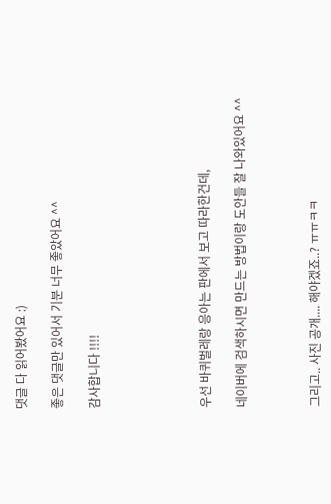댓글 다 읽어봤어요 :)

좋은 댓글만 있어서 기분 너무 좋았어요 ^^

감사합니다 !!!!





우선 바퀴벌레랑 응아는 판에서 보고 따라한건데,

네이버에 검색하시면 만드는 방법이랑 도안들 잘 나와있어요 ^^



그리고.. 사진 공개.... 해야겠죠..? ㅠㅠㅋㅋ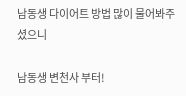남동생 다이어트 방법 많이 물어봐주셨으니

남동생 변천사 부터!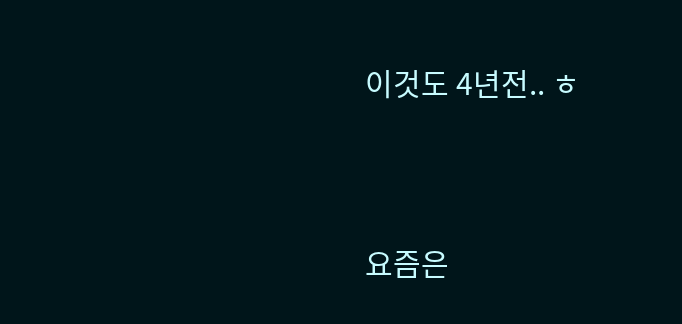이것도 4년전.. ㅎ



요즘은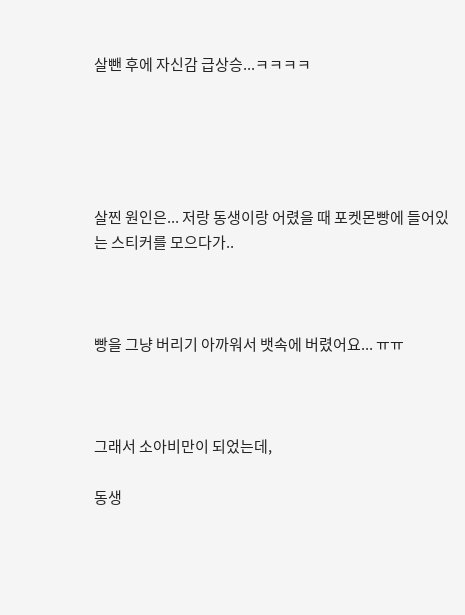살뺀 후에 자신감 급상승...ㅋㅋㅋㅋ





살찐 원인은... 저랑 동생이랑 어렸을 때 포켓몬빵에 들어있는 스티커를 모으다가..



빵을 그냥 버리기 아까워서 뱃속에 버렸어요... ㅠㅠ



그래서 소아비만이 되었는데,

동생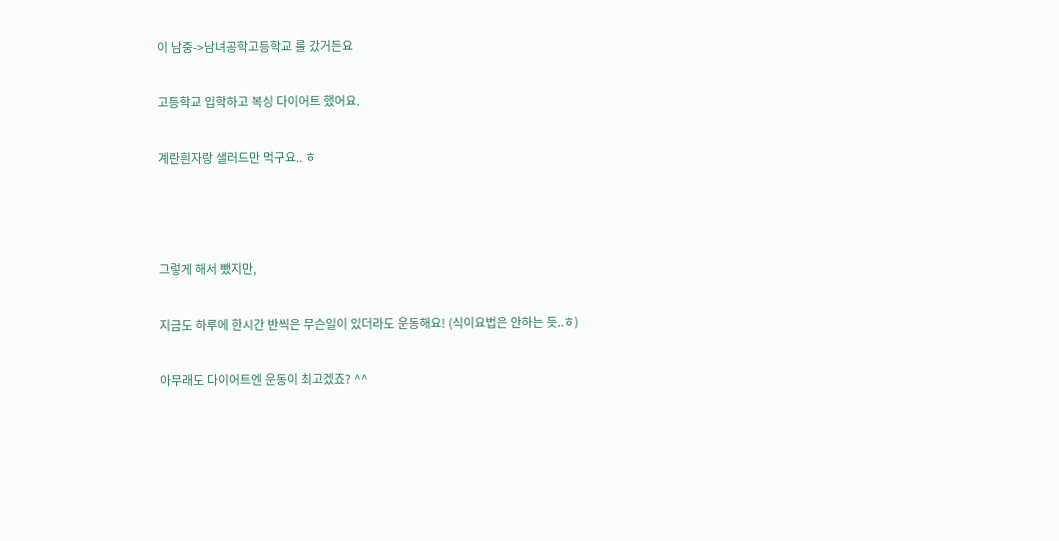이 남중->남녀공학고등학교 를 갔거든요

고등학교 입학하고 복싱 다이어트 했어요.

계란흰자랑 샐러드만 먹구요.. ㅎ



그렇게 해서 뺐지만,

지금도 하루에 한시간 반씩은 무슨일이 있더라도 운동해요! (식이요법은 안하는 듯..ㅎ)

아무래도 다이어트엔 운동이 최고겠죠? ^^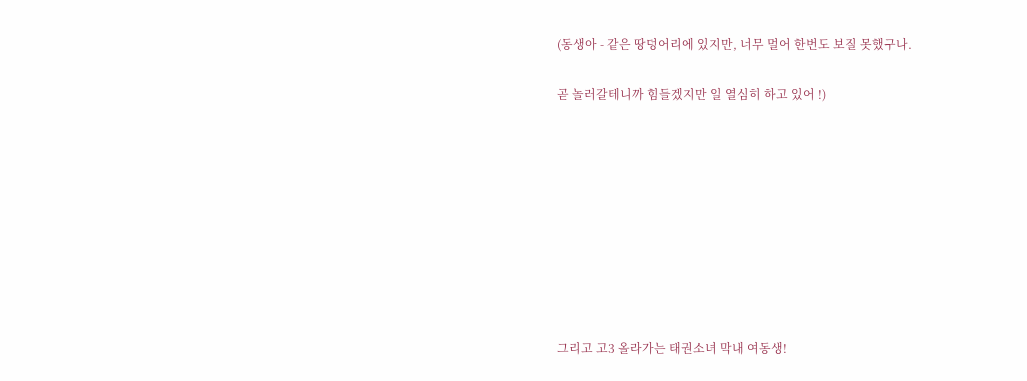(동생아 - 같은 땅덩어리에 있지만, 너무 멀어 한번도 보질 못했구나.

곧 놀러갈테니까 힘들겠지만 일 열심히 하고 있어 !)









그리고 고3 올라가는 태권소녀 막내 여동생!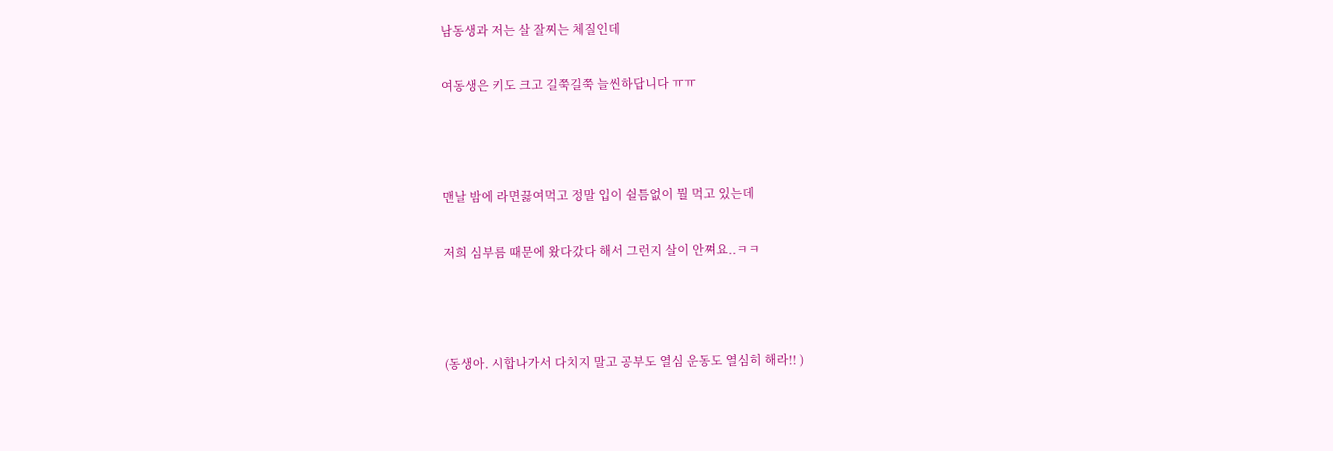남동생과 저는 살 잘찌는 체질인데

여동생은 키도 크고 길쭉길쭉 늘씬하답니다 ㅠㅠ



맨날 밤에 라면끓여먹고 정말 입이 쉴틈없이 뭘 먹고 있는데

저희 심부름 때문에 왔다갔다 해서 그런지 살이 안쪄요..ㅋㅋ



(동생아. 시합나가서 다치지 말고 공부도 열심 운동도 열심히 해라!! )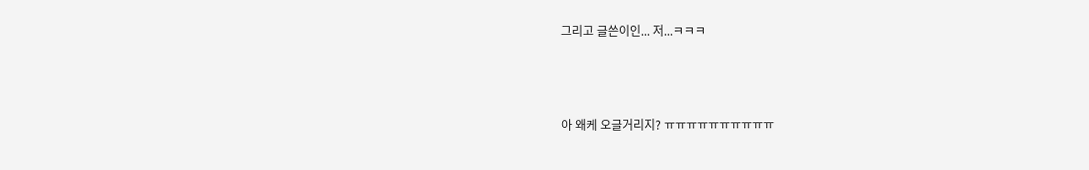그리고 글쓴이인... 저...ㅋㅋㅋ



아 왜케 오글거리지? ㅠㅠㅠㅠㅠㅠㅠㅠㅠㅠ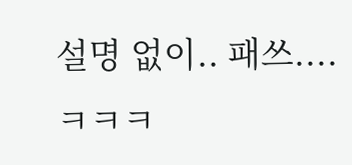설명 없이.. 패쓰....ㅋㅋㅋ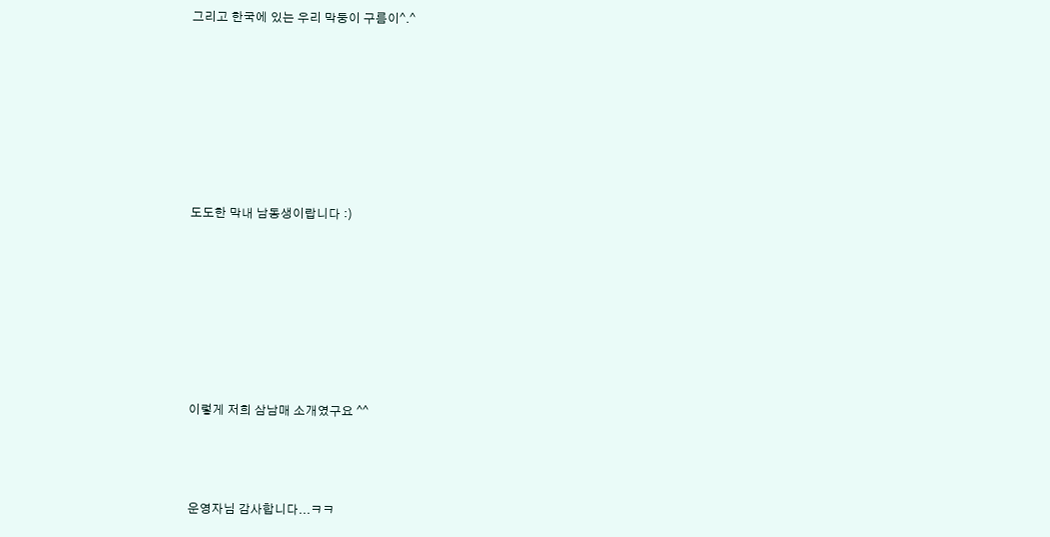그리고 한국에 있는 우리 막둥이 구름이^.^







도도한 막내 남동생이랍니다 :)







이렇게 저희 삼남매 소개였구요 ^^



운영자님 감사합니다...ㅋㅋ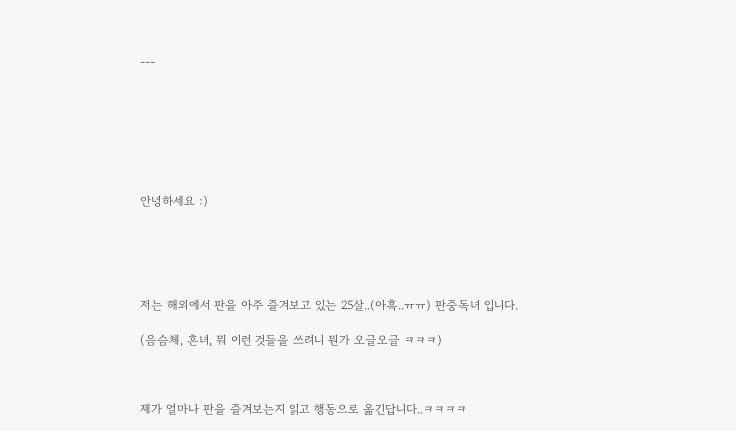---







안녕하세요 :)





저는 해외에서 판을 아주 즐겨보고 있는 25살..(아흑..ㅠㅠ) 판중독녀 입니다.

(음슴체, 흔녀, 뭐 이런 것들을 쓰려니 뭔가 오글오글 ㅋㅋㅋ)



제가 얼마나 판을 즐겨보는지 읽고 행동으로 옮긴답니다..ㅋㅋㅋㅋ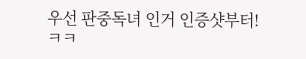우선 판중독녀 인거 인증샷부터!ㅋㅋ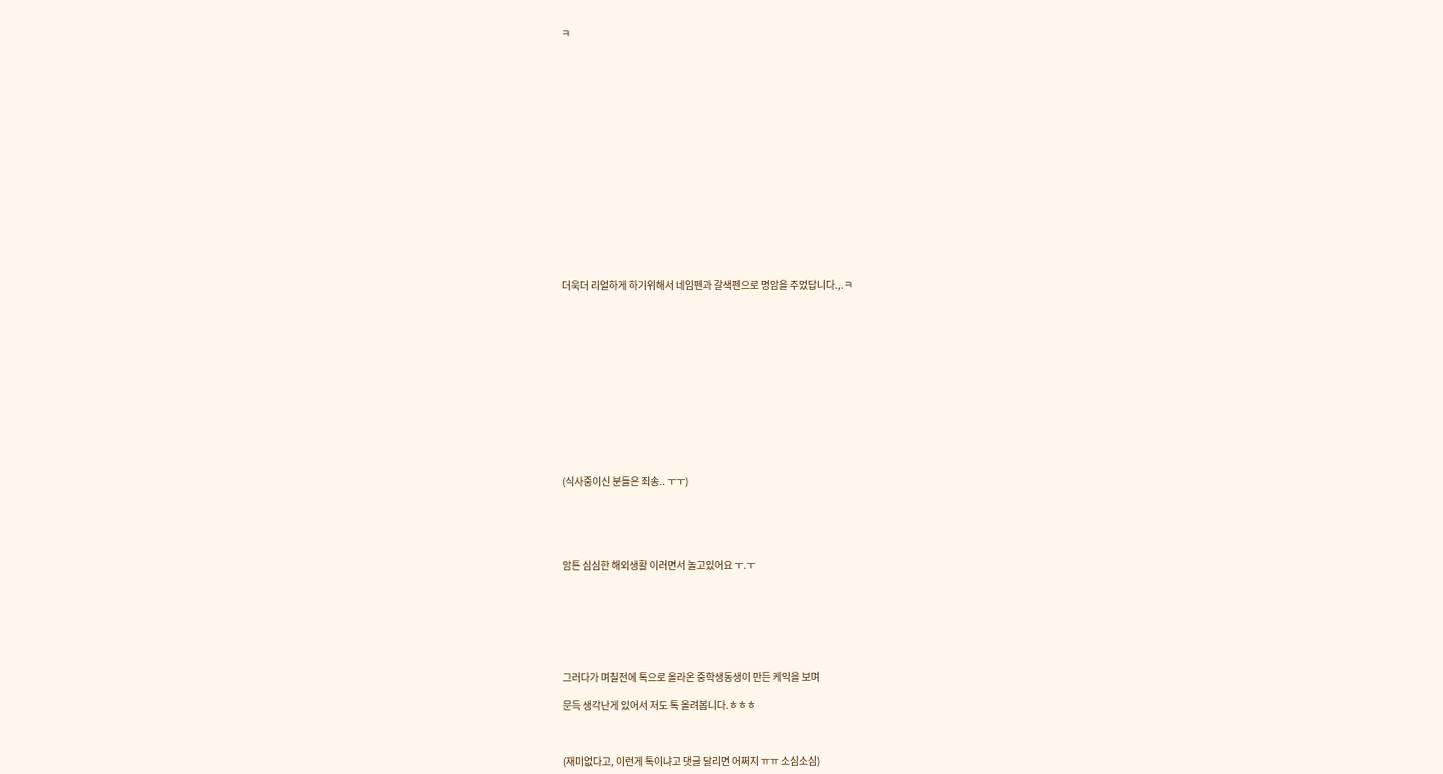ㅋ

















더욱더 리얼하게 하기위해서 네임펜과 갈색펜으로 명암을 주었답니다.,.ㅋ













(식사중이신 분들은 죄송.. ㅜㅜ)





암튼 심심한 해외생활 이러면서 놀고있어요 ㅜ.ㅜ







그러다가 며칠전에 톡으로 올라온 중학생동생이 만든 케익을 보며

문득 생각난게 있어서 저도 톡 올려봅니다.ㅎㅎㅎ



(재미없다고, 이런게 톡이냐고 댓글 달리면 어쩌지 ㅠㅠ 소심소심)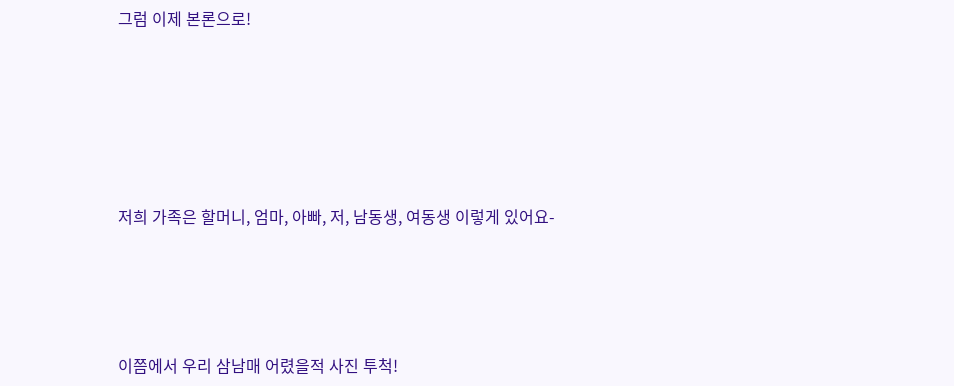그럼 이제 본론으로!







저희 가족은 할머니, 엄마, 아빠, 저, 남동생, 여동생 이렇게 있어요-





이쯤에서 우리 삼남매 어렸을적 사진 투척!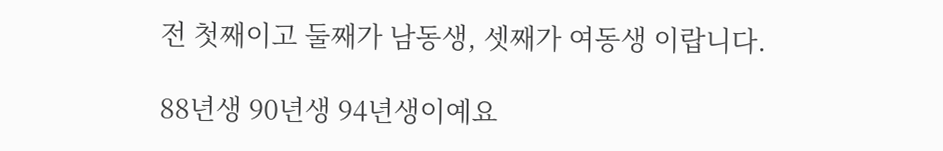전 첫째이고 둘째가 남동생, 셋째가 여동생 이랍니다.

88년생 90년생 94년생이예요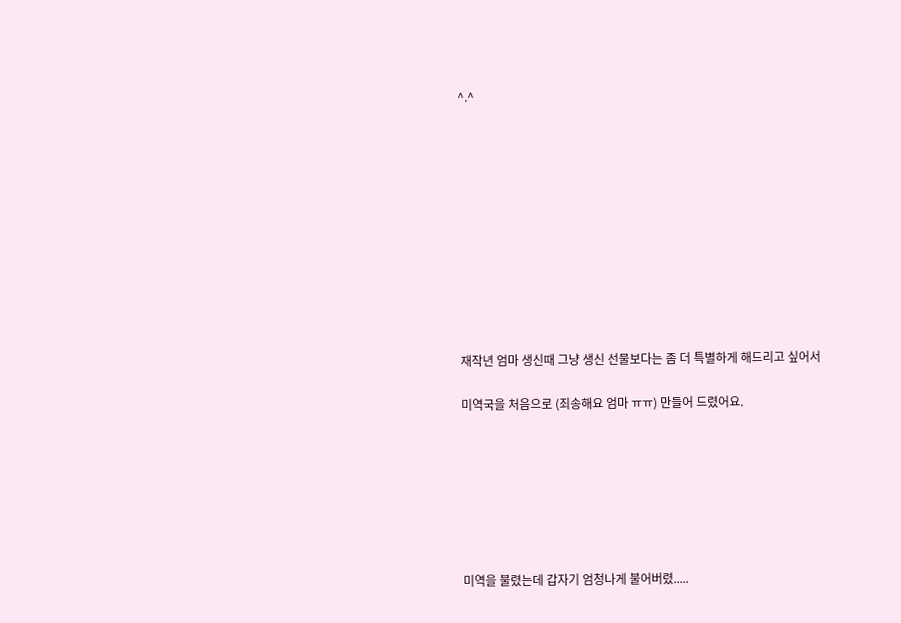^.^











재작년 엄마 생신때 그냥 생신 선물보다는 좀 더 특별하게 해드리고 싶어서

미역국을 처음으로 (죄송해요 엄마 ㅠㅠ) 만들어 드렸어요.







미역을 불렸는데 갑자기 엄청나게 불어버렸.....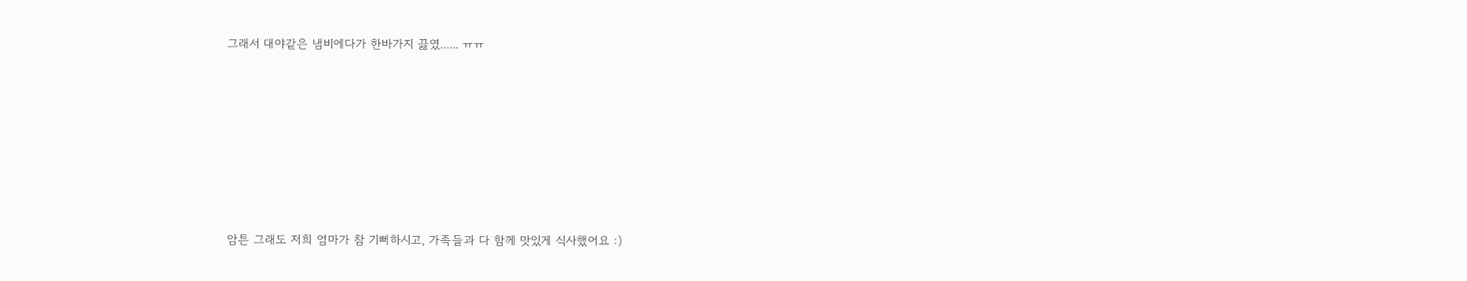그래서 대야같은 냄비에다가 한바가지 끓였...... ㅠㅠ







암튼 그래도 저희 엄마가 참 기뻐하시고, 가족들과 다 함께 맛있게 식사했어요 :)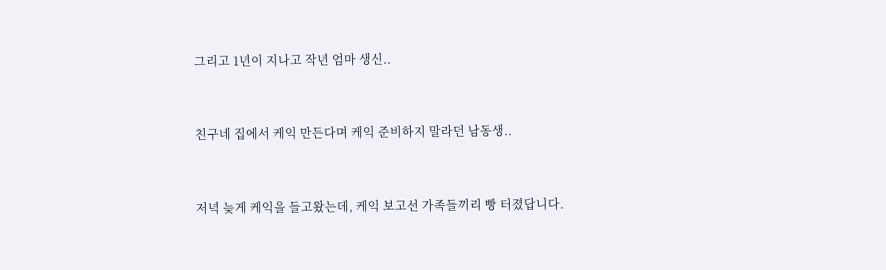그리고 1년이 지나고 작년 엄마 생신..



친구네 집에서 케익 만든다며 케익 준비하지 말라던 남동생..



저녁 늦게 케익을 들고왔는데, 케익 보고선 가족들끼리 빵 터졌답니다.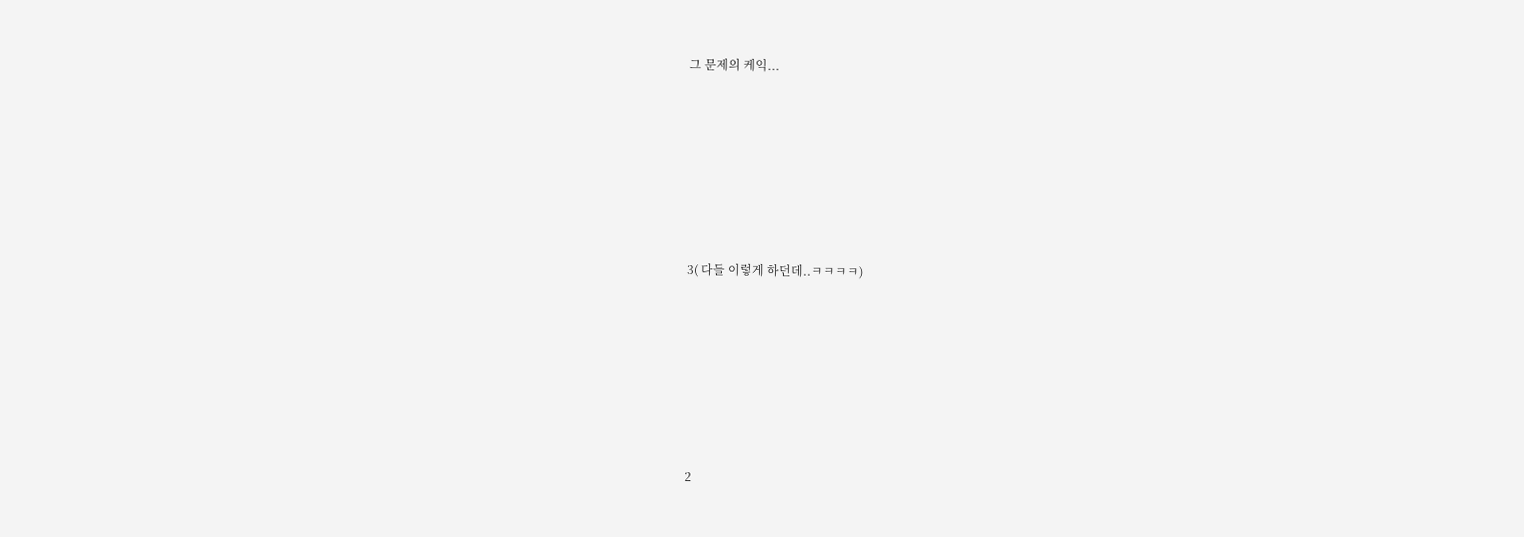그 문제의 케익...









3( 다들 이렇게 하던데..ㅋㅋㅋㅋ)









2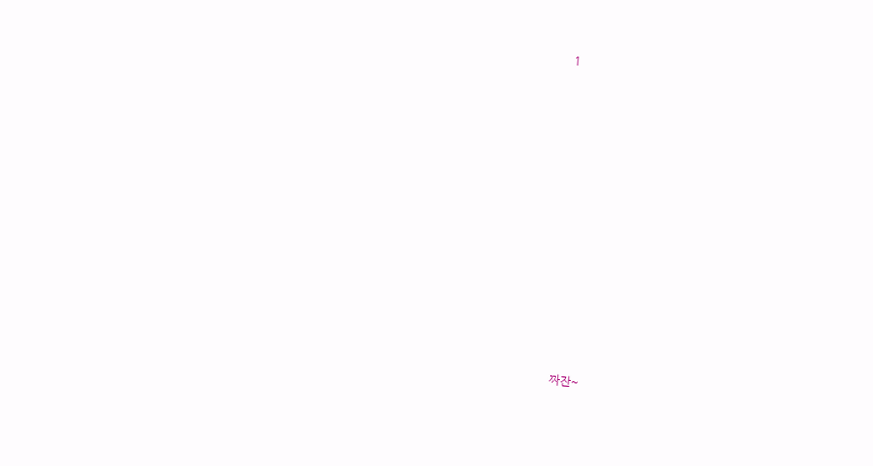1















짜잔~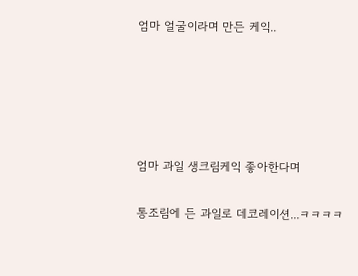엄마 얼굴이라며 만든 케익..





엄마 과일 생크림케익 좋아한다며

통조림에 든 과일로 데코레이션...ㅋㅋㅋㅋ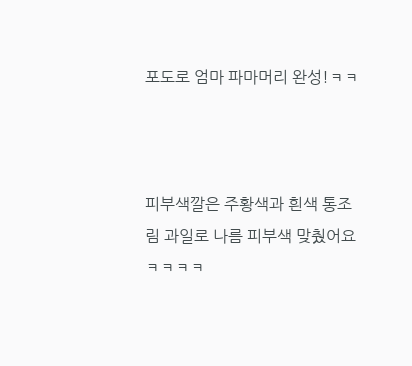포도로 엄마 파마머리 완성!ㅋㅋ



피부색깔은 주황색과 흰색 통조림 과일로 나름 피부색 맞췄어요 ㅋㅋㅋㅋ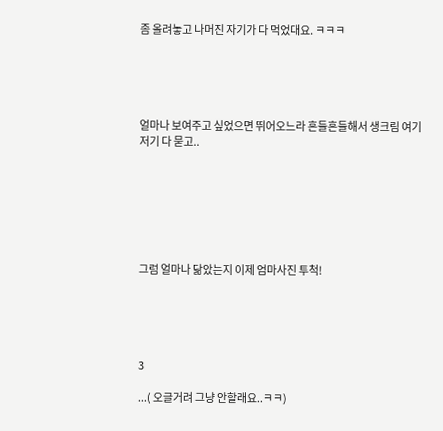좀 올려놓고 나머진 자기가 다 먹었대요. ㅋㅋㅋ





얼마나 보여주고 싶었으면 뛰어오느라 흔들흔들해서 생크림 여기저기 다 묻고..







그럼 얼마나 닮았는지 이제 엄마사진 투척!





3

...( 오글거려 그냥 안할래요..ㅋㅋ)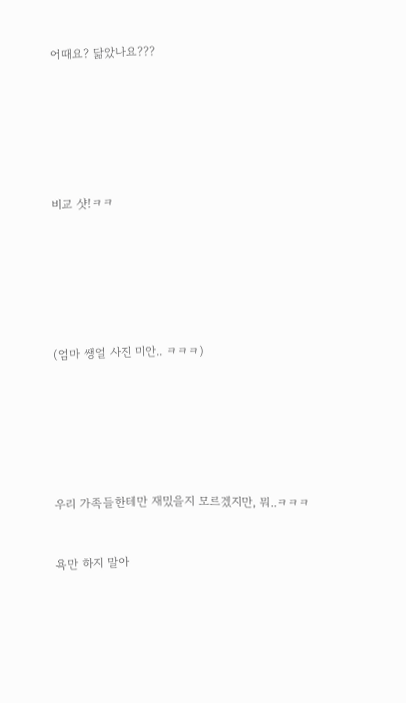어때요? 닮았나요???









비교 샷!ㅋㅋ









(엄마 쌩얼 사진 미안.. ㅋㅋㅋ)









우리 가족들한테만 재밌을지 모르겠지만, 뭐..ㅋㅋㅋ



욕만 하지 말아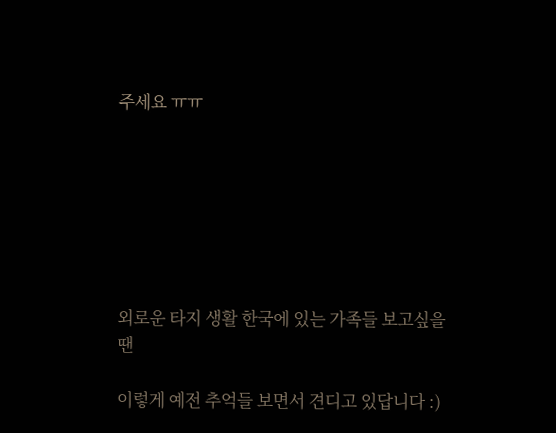주세요 ㅠㅠ







외로운 타지 생활 한국에 있는 가족들 보고싶을 땐

이렇게 예전 추억들 보면서 견디고 있답니다 :)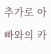추가로 아빠와의 카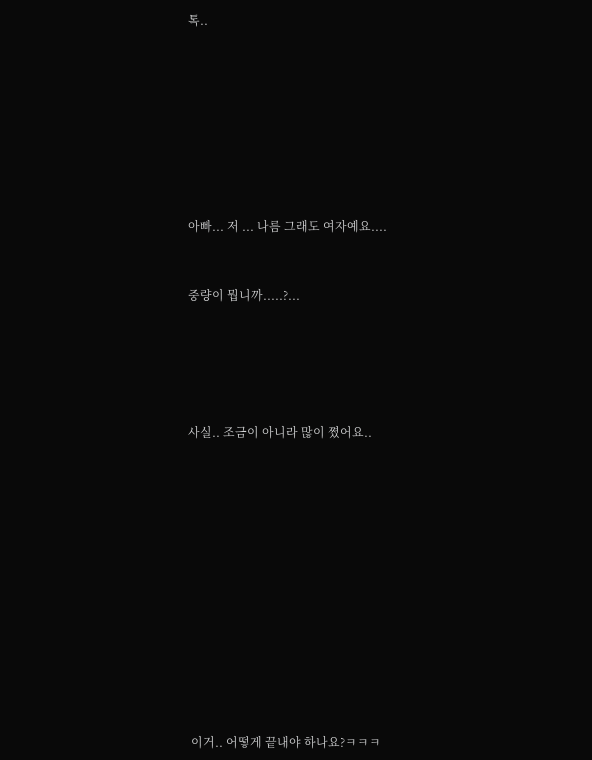톡..











아빠... 저 ... 나름 그래도 여자예요....



중량이 뭡니까.....?...







사실.. 조금이 아니라 많이 쪘어요..

















 이거.. 어떻게 끝내야 하나요?ㅋㅋㅋ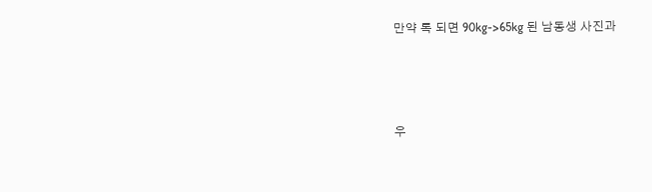만약 톡 되면 90kg->65kg 된 남동생 사진과



우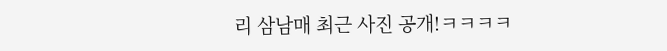리 삼남매 최근 사진 공개!ㅋㅋㅋㅋ